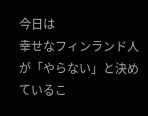今日は
幸せなフィンランド人が「やらない」と決めているこ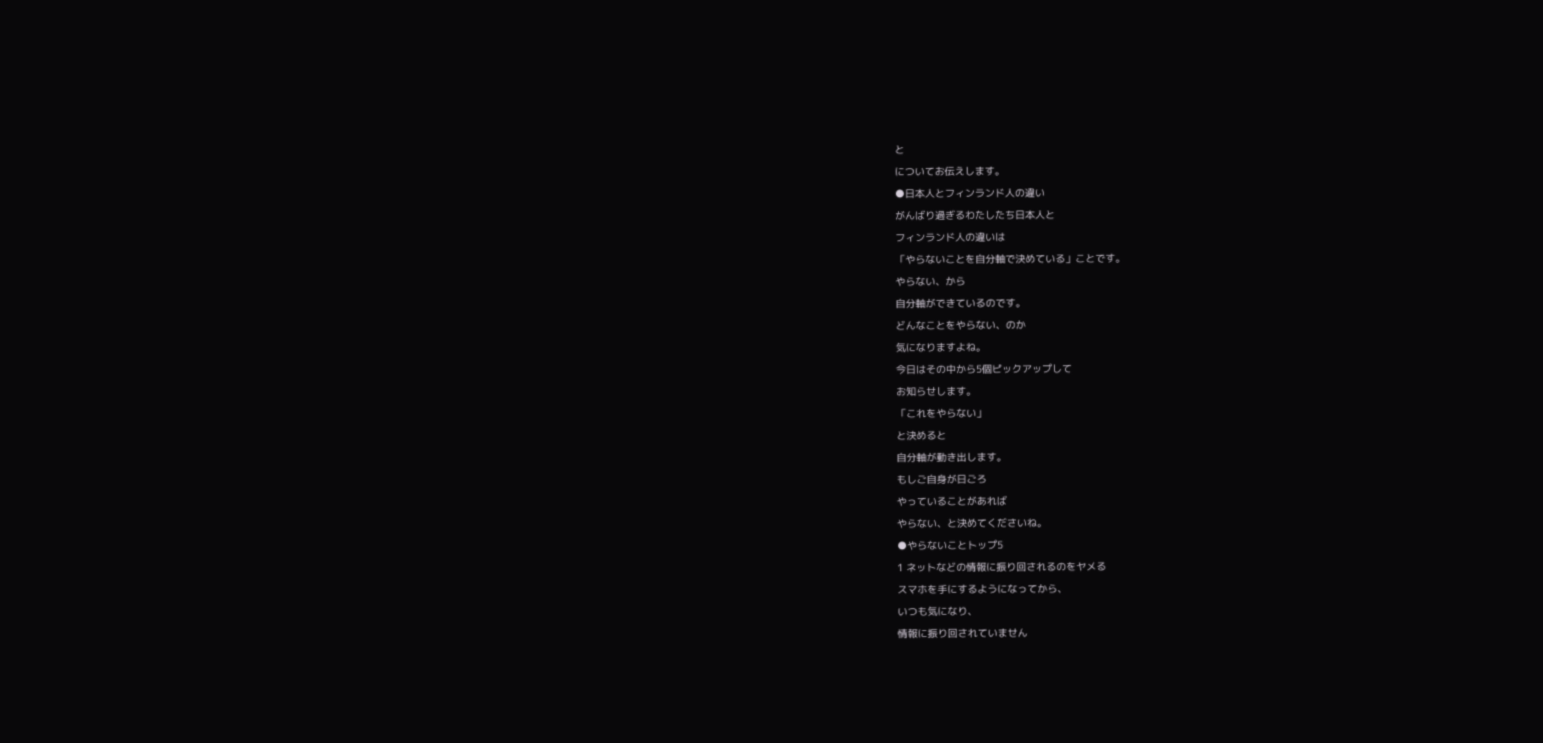と
についてお伝えします。
●日本人とフィンランド人の違い
がんばり過ぎるわたしたち日本人と
フィンランド人の違いは
「やらないことを自分軸で決めている」ことです。
やらない、から
自分軸ができているのです。
どんなことをやらない、のか
気になりますよね。
今日はその中から5個ピックアップして
お知らせします。
「これをやらない」
と決めると
自分軸が動き出します。
もしご自身が日ごろ
やっていることがあれば
やらない、と決めてくださいね。
●やらないことトップ5
1 ネットなどの情報に振り回されるのをヤメる
スマホを手にするようになってから、
いつも気になり、
情報に振り回されていません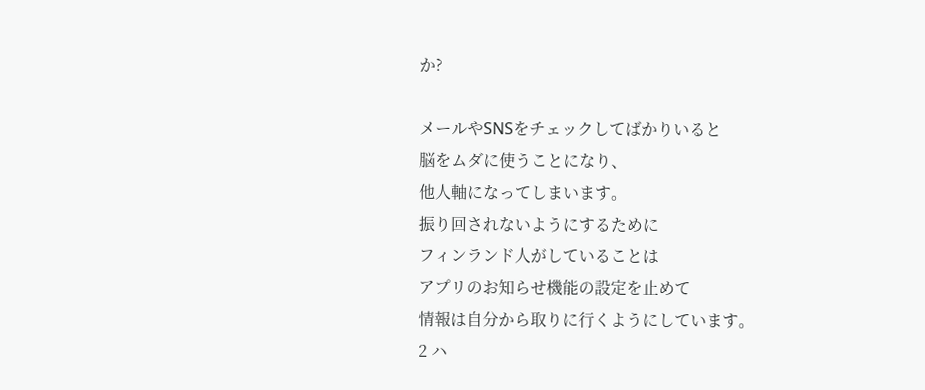か?

メールやSNSをチェックしてばかりいると
脳をムダに使うことになり、
他人軸になってしまいます。
振り回されないようにするために
フィンランド人がしていることは
アプリのお知らせ機能の設定を止めて
情報は自分から取りに行くようにしています。
2 ハ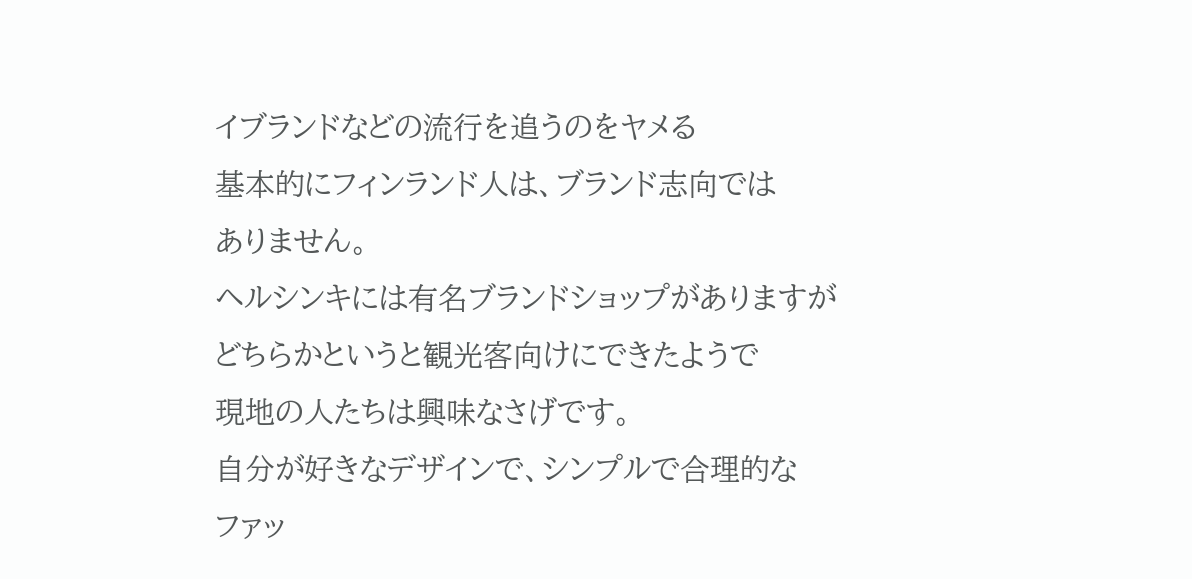イブランドなどの流行を追うのをヤメる
基本的にフィンランド人は、ブランド志向では
ありません。
ヘルシンキには有名ブランドショップがありますが
どちらかというと観光客向けにできたようで
現地の人たちは興味なさげです。
自分が好きなデザインで、シンプルで合理的な
ファッ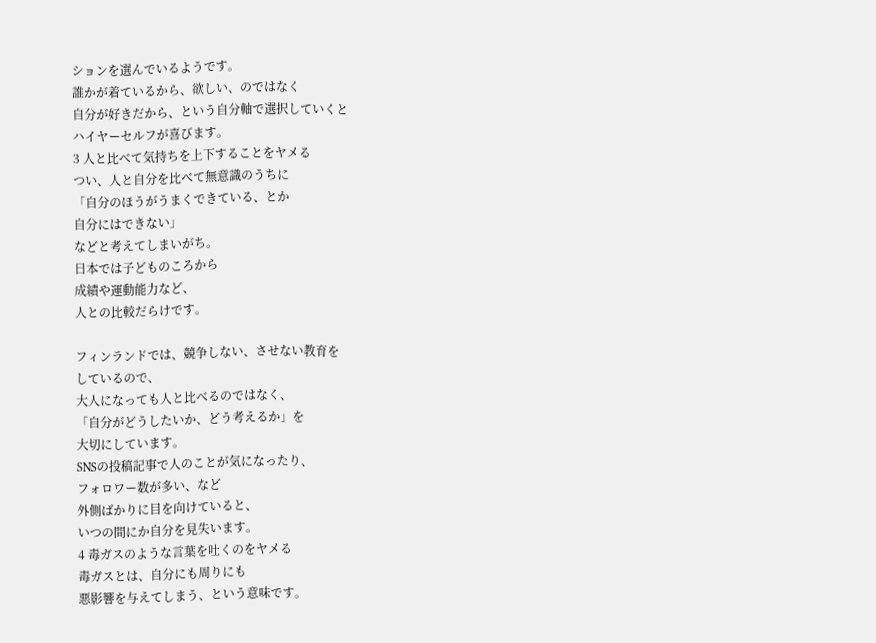ションを選んでいるようです。
誰かが着ているから、欲しい、のではなく
自分が好きだから、という自分軸で選択していくと
ハイヤーセルフが喜びます。
3 人と比べて気持ちを上下することをヤメる
つい、人と自分を比べて無意識のうちに
「自分のほうがうまくできている、とか
自分にはできない」
などと考えてしまいがち。
日本では子どものころから
成績や運動能力など、
人との比較だらけです。

フィンランドでは、競争しない、させない教育を
しているので、
大人になっても人と比べるのではなく、
「自分がどうしたいか、どう考えるか」を
大切にしています。
SNSの投稿記事で人のことが気になったり、
フォロワー数が多い、など
外側ばかりに目を向けていると、
いつの間にか自分を見失います。
4 毒ガスのような言葉を吐くのをヤメる
毒ガスとは、自分にも周りにも
悪影響を与えてしまう、という意味です。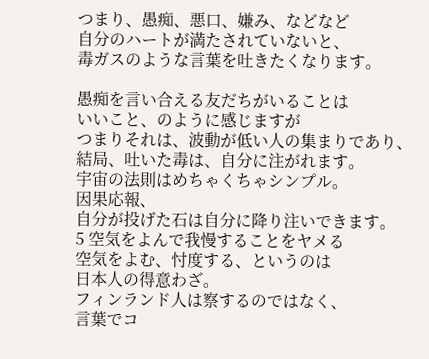つまり、愚痴、悪口、嫌み、などなど
自分のハートが満たされていないと、
毒ガスのような言葉を吐きたくなります。

愚痴を言い合える友だちがいることは
いいこと、のように感じますが
つまりそれは、波動が低い人の集まりであり、
結局、吐いた毒は、自分に注がれます。
宇宙の法則はめちゃくちゃシンプル。
因果応報、
自分が投げた石は自分に降り注いできます。
5 空気をよんで我慢することをヤメる
空気をよむ、忖度する、というのは
日本人の得意わざ。
フィンランド人は察するのではなく、
言葉でコ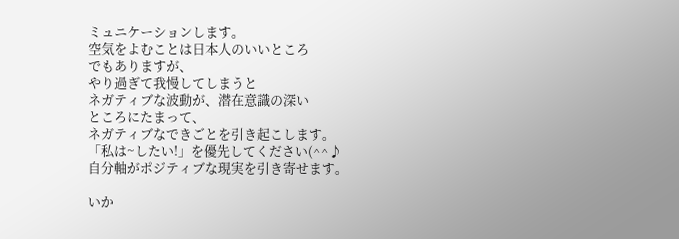ミュニケーションします。
空気をよむことは日本人のいいところ
でもありますが、
やり過ぎて我慢してしまうと
ネガティブな波動が、潜在意識の深い
ところにたまって、
ネガティブなできごとを引き起こします。
「私は~したい!」を優先してください(^^♪
自分軸がポジティブな現実を引き寄せます。

いか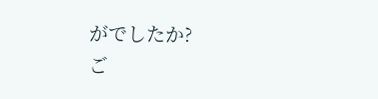がでしたか?
ご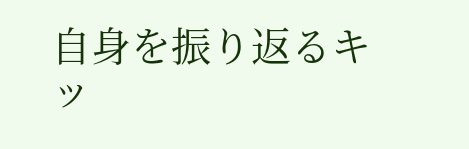自身を振り返るキッ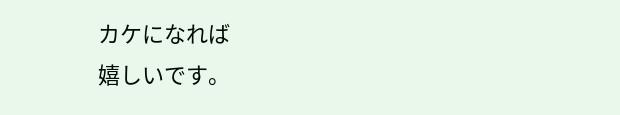カケになれば
嬉しいです。